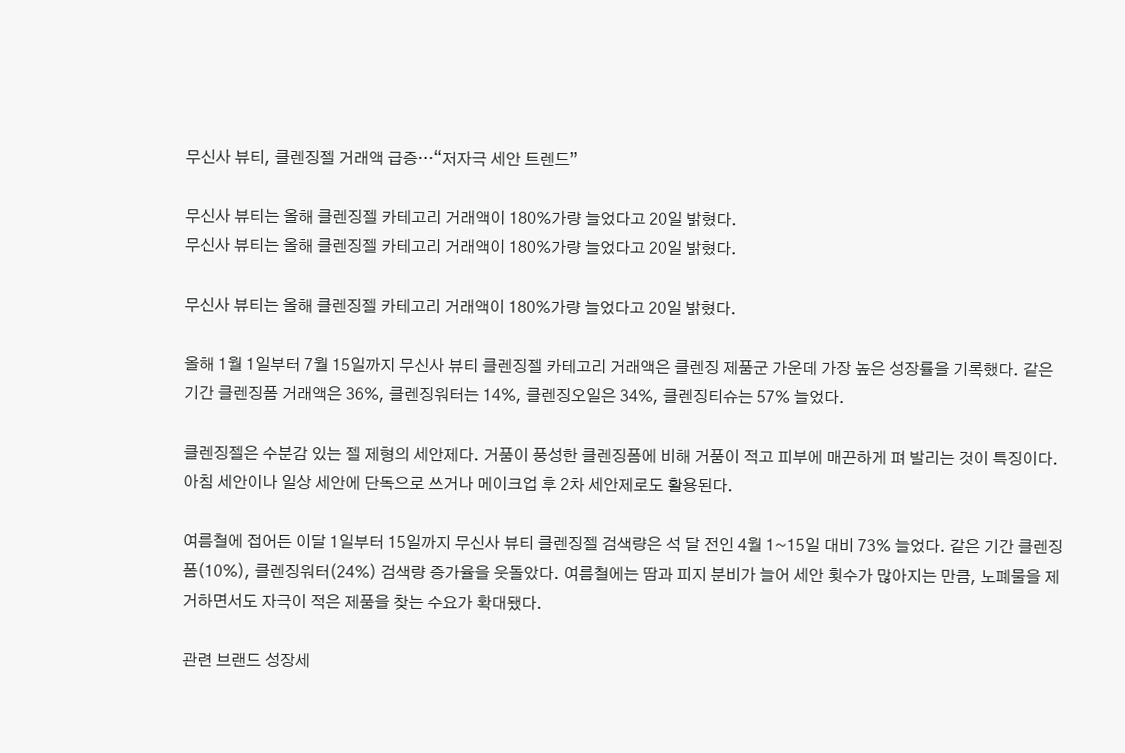무신사 뷰티, 클렌징젤 거래액 급증…“저자극 세안 트렌드”

무신사 뷰티는 올해 클렌징젤 카테고리 거래액이 180%가량 늘었다고 20일 밝혔다.
무신사 뷰티는 올해 클렌징젤 카테고리 거래액이 180%가량 늘었다고 20일 밝혔다.

무신사 뷰티는 올해 클렌징젤 카테고리 거래액이 180%가량 늘었다고 20일 밝혔다.

올해 1월 1일부터 7월 15일까지 무신사 뷰티 클렌징젤 카테고리 거래액은 클렌징 제품군 가운데 가장 높은 성장률을 기록했다. 같은 기간 클렌징폼 거래액은 36%, 클렌징워터는 14%, 클렌징오일은 34%, 클렌징티슈는 57% 늘었다.

클렌징젤은 수분감 있는 젤 제형의 세안제다. 거품이 풍성한 클렌징폼에 비해 거품이 적고 피부에 매끈하게 펴 발리는 것이 특징이다. 아침 세안이나 일상 세안에 단독으로 쓰거나 메이크업 후 2차 세안제로도 활용된다.

여름철에 접어든 이달 1일부터 15일까지 무신사 뷰티 클렌징젤 검색량은 석 달 전인 4월 1~15일 대비 73% 늘었다. 같은 기간 클렌징폼(10%), 클렌징워터(24%) 검색량 증가율을 웃돌았다. 여름철에는 땀과 피지 분비가 늘어 세안 횟수가 많아지는 만큼, 노폐물을 제거하면서도 자극이 적은 제품을 찾는 수요가 확대됐다.

관련 브랜드 성장세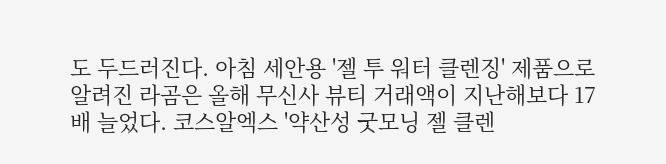도 두드러진다. 아침 세안용 '젤 투 워터 클렌징' 제품으로 알려진 라곰은 올해 무신사 뷰티 거래액이 지난해보다 17배 늘었다. 코스알엑스 '약산성 굿모닝 젤 클렌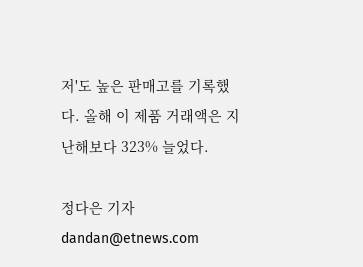저'도 높은 판매고를 기록했다. 올해 이 제품 거래액은 지난해보다 323% 늘었다.

정다은 기자 dandan@etnews.com